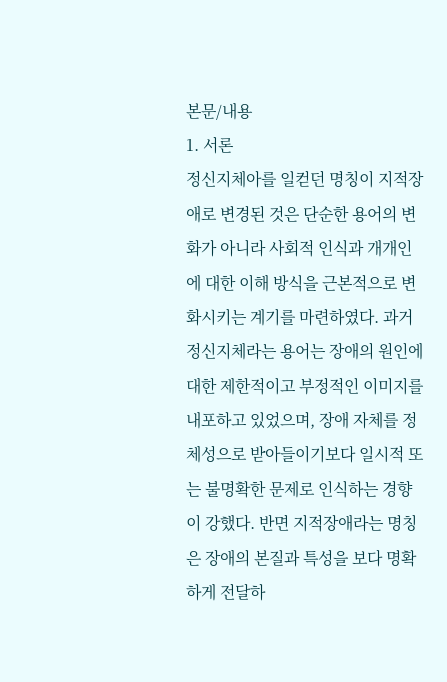본문/내용
1. 서론
정신지체아를 일컫던 명칭이 지적장애로 변경된 것은 단순한 용어의 변화가 아니라 사회적 인식과 개개인에 대한 이해 방식을 근본적으로 변화시키는 계기를 마련하였다. 과거 정신지체라는 용어는 장애의 원인에 대한 제한적이고 부정적인 이미지를 내포하고 있었으며, 장애 자체를 정체성으로 받아들이기보다 일시적 또는 불명확한 문제로 인식하는 경향이 강했다. 반면 지적장애라는 명칭은 장애의 본질과 특성을 보다 명확하게 전달하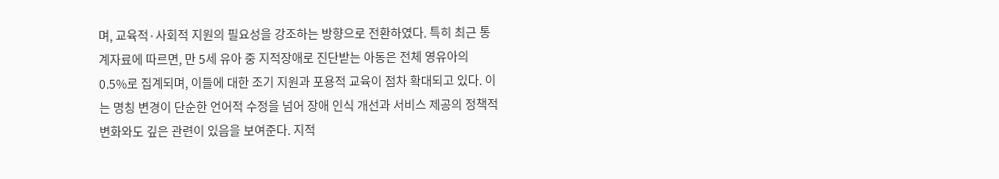며, 교육적·사회적 지원의 필요성을 강조하는 방향으로 전환하였다. 특히 최근 통계자료에 따르면, 만 5세 유아 중 지적장애로 진단받는 아동은 전체 영유아의 0.5%로 집계되며, 이들에 대한 조기 지원과 포용적 교육이 점차 확대되고 있다. 이는 명칭 변경이 단순한 언어적 수정을 넘어 장애 인식 개선과 서비스 제공의 정책적 변화와도 깊은 관련이 있음을 보여준다. 지적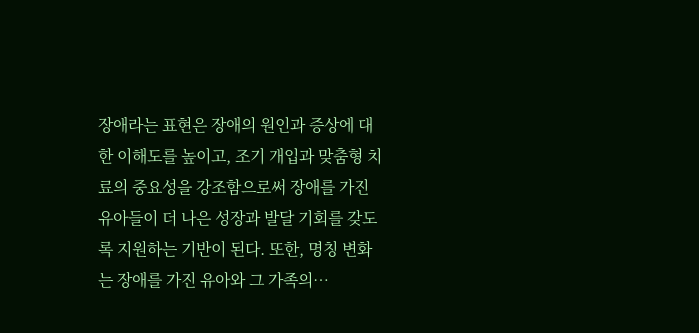장애라는 표현은 장애의 원인과 증상에 대한 이해도를 높이고, 조기 개입과 맞춤형 치료의 중요성을 강조함으로써 장애를 가진 유아들이 더 나은 성장과 발달 기회를 갖도록 지원하는 기반이 된다. 또한, 명칭 변화는 장애를 가진 유아와 그 가족의…